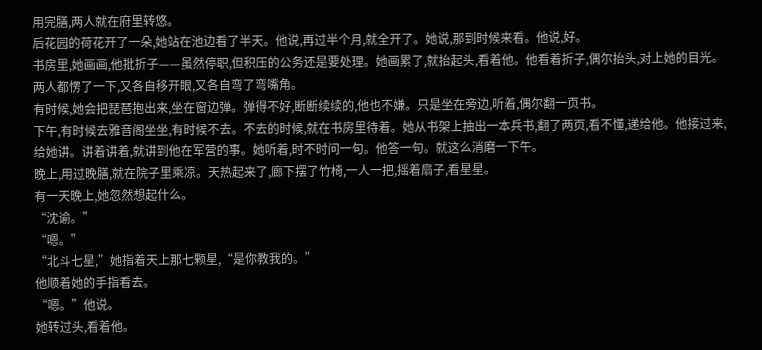用完膳,两人就在府里转悠。
后花园的荷花开了一朵,她站在池边看了半天。他说,再过半个月,就全开了。她说,那到时候来看。他说,好。
书房里,她画画,他批折子——虽然停职,但积压的公务还是要处理。她画累了,就抬起头,看着他。他看着折子,偶尔抬头,对上她的目光。两人都愣了一下,又各自移开眼,又各自弯了弯嘴角。
有时候,她会把琵琶抱出来,坐在窗边弹。弹得不好,断断续续的,他也不嫌。只是坐在旁边,听着,偶尔翻一页书。
下午,有时候去雅音阁坐坐,有时候不去。不去的时候,就在书房里待着。她从书架上抽出一本兵书,翻了两页,看不懂,递给他。他接过来,给她讲。讲着讲着,就讲到他在军营的事。她听着,时不时问一句。他答一句。就这么消磨一下午。
晚上,用过晚膳,就在院子里乘凉。天热起来了,廊下摆了竹椅,一人一把,摇着扇子,看星星。
有一天晚上,她忽然想起什么。
“沈谕。”
“嗯。”
“北斗七星,”她指着天上那七颗星,“是你教我的。”
他顺着她的手指看去。
“嗯。”他说。
她转过头,看着他。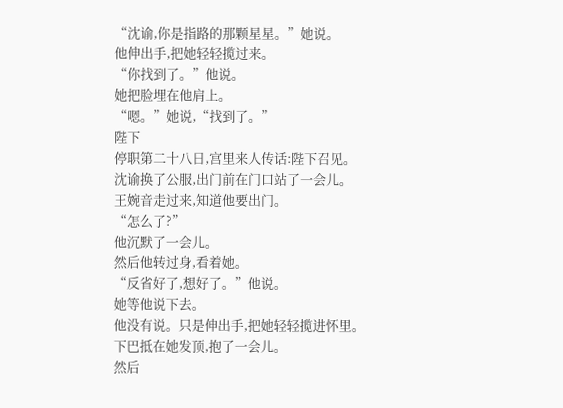“沈谕,你是指路的那颗星星。”她说。
他伸出手,把她轻轻揽过来。
“你找到了。”他说。
她把脸埋在他肩上。
“嗯。”她说,“找到了。”
陛下
停职第二十八日,宫里来人传话:陛下召见。
沈谕换了公服,出门前在门口站了一会儿。
王婉音走过来,知道他要出门。
“怎么了?”
他沉默了一会儿。
然后他转过身,看着她。
“反省好了,想好了。”他说。
她等他说下去。
他没有说。只是伸出手,把她轻轻揽进怀里。
下巴抵在她发顶,抱了一会儿。
然后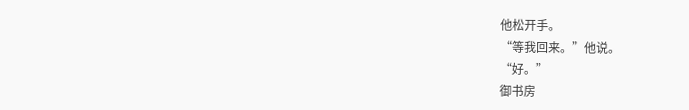他松开手。
“等我回来。”他说。
“好。”
御书房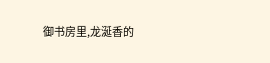御书房里,龙涎香的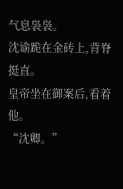气息袅袅。
沈谕跪在金砖上,背脊挺直。
皇帝坐在御案后,看着他。
“沈卿。”